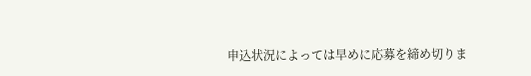申込状況によっては早めに応募を締め切りま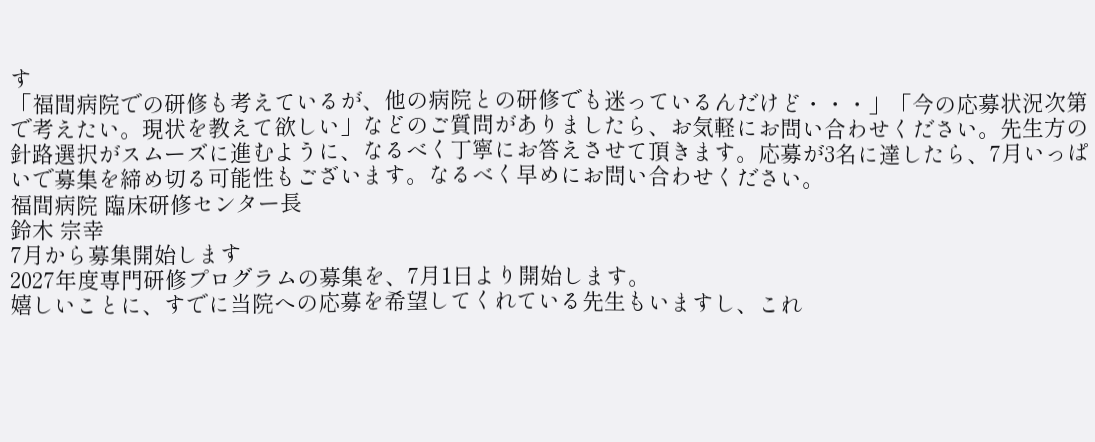す
「福間病院での研修も考えているが、他の病院との研修でも迷っているんだけど・・・」「今の応募状況次第で考えたい。現状を教えて欲しい」などのご質問がありましたら、お気軽にお問い合わせください。先生方の針路選択がスムーズに進むように、なるべく丁寧にお答えさせて頂きます。応募が3名に達したら、7月いっぱいで募集を締め切る可能性もございます。なるべく早めにお問い合わせください。
福間病院 臨床研修センター長
鈴木 宗幸
7月から募集開始します
2027年度専門研修プログラムの募集を、7月1日より開始します。
嬉しいことに、すでに当院への応募を希望してくれている先生もいますし、これ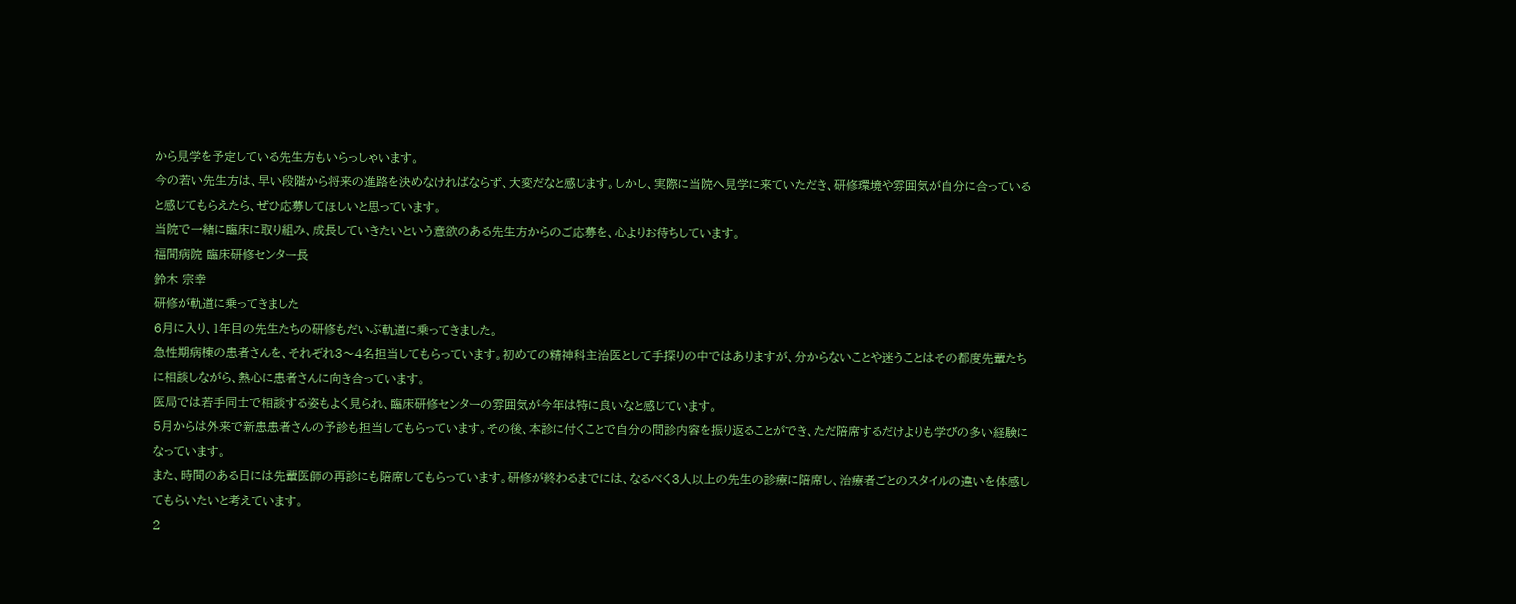から見学を予定している先生方もいらっしゃいます。
今の若い先生方は、早い段階から将来の進路を決めなければならず、大変だなと感じます。しかし、実際に当院へ見学に来ていただき、研修環境や雰囲気が自分に合っていると感じてもらえたら、ぜひ応募してほしいと思っています。
当院で一緒に臨床に取り組み、成長していきたいという意欲のある先生方からのご応募を、心よりお待ちしています。
福間病院 臨床研修センター長
鈴木 宗幸
研修が軌道に乗ってきました
6月に入り、1年目の先生たちの研修もだいぶ軌道に乗ってきました。
急性期病棟の患者さんを、それぞれ3〜4名担当してもらっています。初めての精神科主治医として手探りの中ではありますが、分からないことや迷うことはその都度先輩たちに相談しながら、熱心に患者さんに向き合っています。
医局では若手同士で相談する姿もよく見られ、臨床研修センターの雰囲気が今年は特に良いなと感じています。
5月からは外来で新患患者さんの予診も担当してもらっています。その後、本診に付くことで自分の問診内容を振り返ることができ、ただ陪席するだけよりも学びの多い経験になっています。
また、時間のある日には先輩医師の再診にも陪席してもらっています。研修が終わるまでには、なるべく3人以上の先生の診療に陪席し、治療者ごとのスタイルの違いを体感してもらいたいと考えています。
2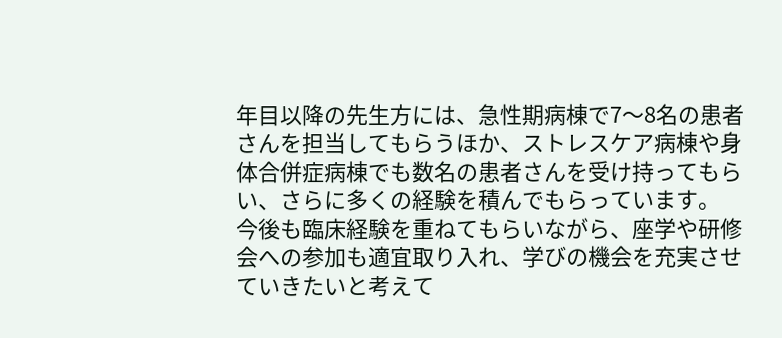年目以降の先生方には、急性期病棟で7〜8名の患者さんを担当してもらうほか、ストレスケア病棟や身体合併症病棟でも数名の患者さんを受け持ってもらい、さらに多くの経験を積んでもらっています。
今後も臨床経験を重ねてもらいながら、座学や研修会への参加も適宜取り入れ、学びの機会を充実させていきたいと考えて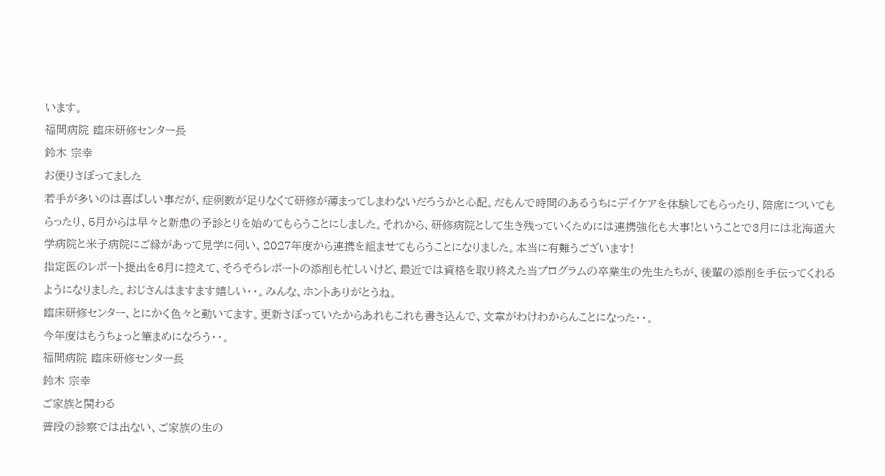います。
福間病院 臨床研修センター長
鈴木 宗幸
お便りさぼってました
若手が多いのは喜ばしい事だが、症例数が足りなくて研修が薄まってしまわないだろうかと心配。だもんで時間のあるうちにデイケアを体験してもらったり、陪席についてもらったり、5月からは早々と新患の予診とりを始めてもらうことにしました。それから、研修病院として生き残っていくためには連携強化も大事!ということで3月には北海道大学病院と米子病院にご縁があって見学に伺い、2027年度から連携を組ませてもらうことになりました。本当に有難うございます!
指定医のレポート提出を6月に控えて、そろそろレポートの添削も忙しいけど、最近では資格を取り終えた当プログラムの卒業生の先生たちが、後輩の添削を手伝ってくれるようになりました。おじさんはますます嬉しい・・。みんな、ホントありがとうね。
臨床研修センター、とにかく色々と動いてます。更新さぼっていたからあれもこれも書き込んで、文章がわけわからんことになった・・。
今年度はもうちょっと筆まめになろう・・。
福間病院 臨床研修センター長
鈴木 宗幸
ご家族と関わる
普段の診察では出ない、ご家族の生の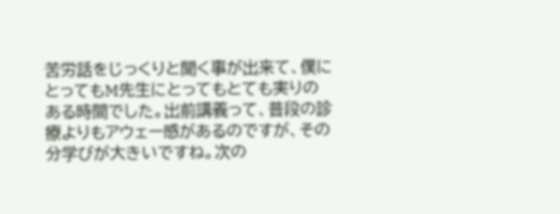苦労話をじっくりと聞く事が出来て、僕にとってもM先生にとってもとても実りのある時間でした。出前講義って、普段の診療よりもアウェー感があるのですが、その分学びが大きいですね。次の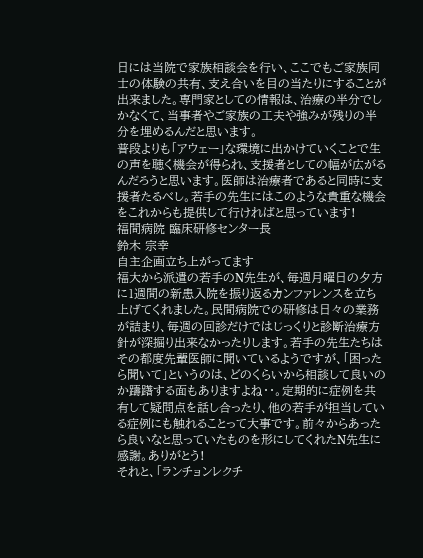日には当院で家族相談会を行い、ここでもご家族同士の体験の共有、支え合いを目の当たりにすることが出来ました。専門家としての情報は、治療の半分でしかなくて、当事者やご家族の工夫や強みが残りの半分を埋めるんだと思います。
普段よりも「アウェー」な環境に出かけていくことで生の声を聴く機会が得られ、支援者としての幅が広がるんだろうと思います。医師は治療者であると同時に支援者たるべし。若手の先生にはこのような貴重な機会をこれからも提供して行ければと思っています!
福間病院 臨床研修センター長
鈴木 宗幸
自主企画立ち上がってます
福大から派遣の若手のN先生が、毎週月曜日の夕方に1週間の新患入院を振り返るカンファレンスを立ち上げてくれました。民間病院での研修は日々の業務が詰まり、毎週の回診だけではじっくりと診断治療方針が深掘り出来なかったりします。若手の先生たちはその都度先輩医師に聞いているようですが、「困ったら聞いて」というのは、どのくらいから相談して良いのか躊躇する面もありますよね・・。定期的に症例を共有して疑問点を話し合ったり、他の若手が担当している症例にも触れることって大事です。前々からあったら良いなと思っていたものを形にしてくれたN先生に感謝。ありがとう!
それと、「ランチョンレクチ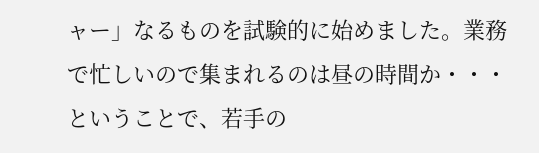ャー」なるものを試験的に始めました。業務で忙しいので集まれるのは昼の時間か・・・ということで、若手の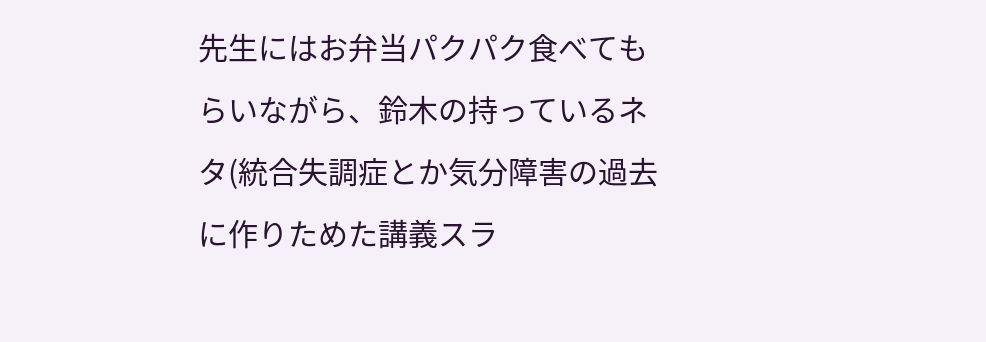先生にはお弁当パクパク食べてもらいながら、鈴木の持っているネタ(統合失調症とか気分障害の過去に作りためた講義スラ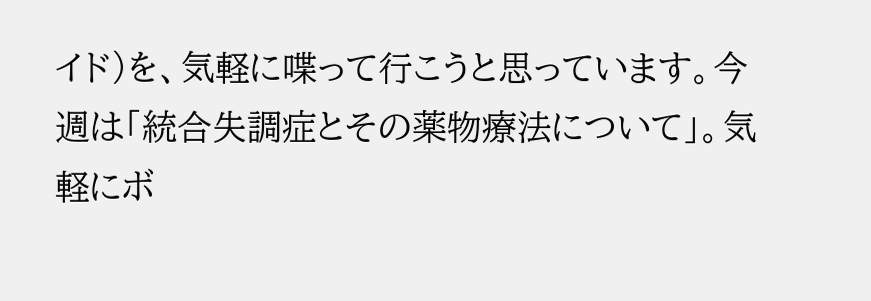イド)を、気軽に喋って行こうと思っています。今週は「統合失調症とその薬物療法について」。気軽にボ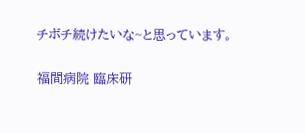チボチ続けたいな~と思っています。

福間病院 臨床研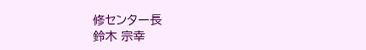修センター長
鈴木 宗幸